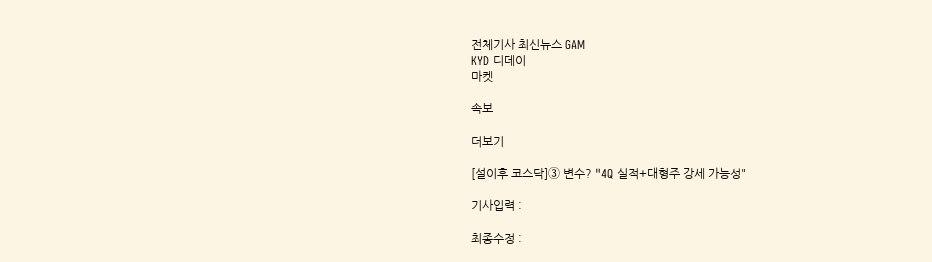전체기사 최신뉴스 GAM
KYD 디데이
마켓

속보

더보기

[설이후 코스닥]③ 변수? "4Q 실적+대형주 강세 가능성"

기사입력 :

최종수정 :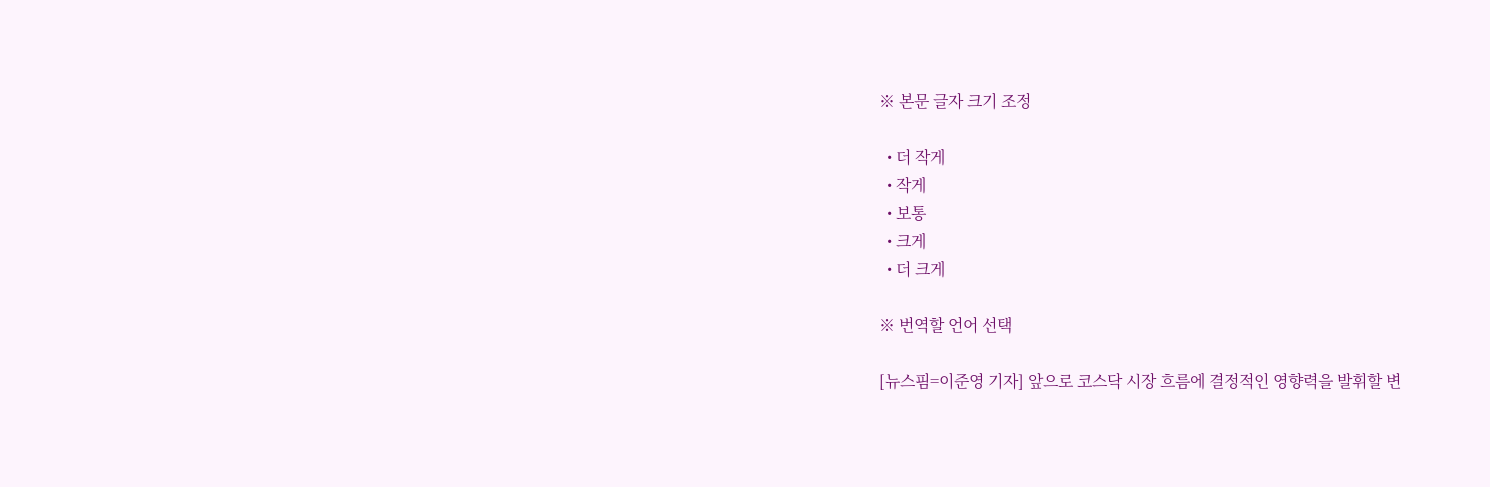※ 본문 글자 크기 조정

  • 더 작게
  • 작게
  • 보통
  • 크게
  • 더 크게

※ 번역할 언어 선택

[뉴스핌=이준영 기자] 앞으로 코스닥 시장 흐름에 결정적인 영향력을 발휘할 변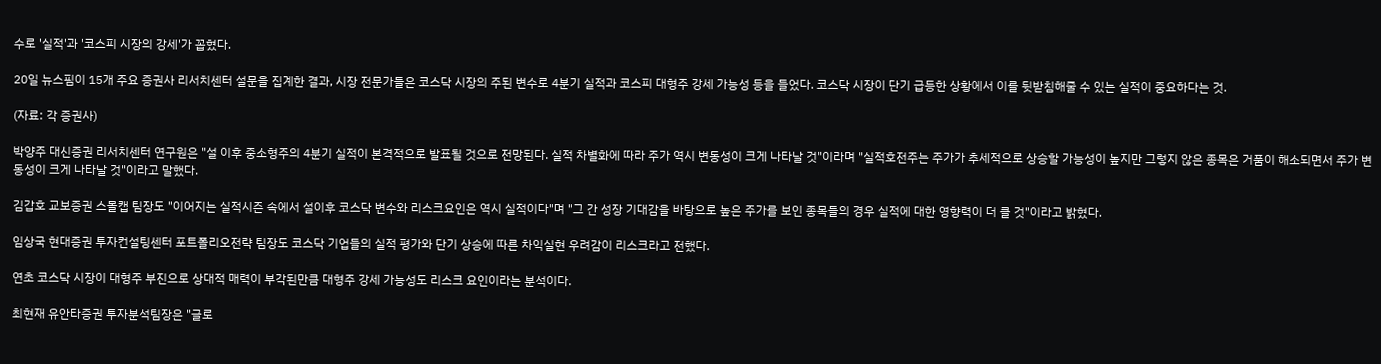수로 '실적'과 '코스피 시장의 강세'가 꼽혔다.

20일 뉴스핌이 15개 주요 증권사 리서치센터 설문을 집계한 결과, 시장 전문가들은 코스닥 시장의 주된 변수로 4분기 실적과 코스피 대형주 강세 가능성 등을 들었다. 코스닥 시장이 단기 급등한 상황에서 이를 뒷받침해줄 수 있는 실적이 중요하다는 것.

(자료: 각 증권사)

박양주 대신증권 리서치센터 연구원은 "설 이후 중소형주의 4분기 실적이 본격적으로 발표될 것으로 전망된다. 실적 차별화에 따라 주가 역시 변동성이 크게 나타날 것"이라며 "실적호전주는 주가가 추세적으로 상승할 가능성이 높지만 그렇지 않은 종목은 거품이 해소되면서 주가 변동성이 크게 나타날 것"이라고 말했다.

김갑호 교보증권 스몰캡 팀장도 "이어지는 실적시즌 속에서 설이후 코스닥 변수와 리스크요인은 역시 실적이다"며 "그 간 성장 기대감을 바탕으로 높은 주가를 보인 종목들의 경우 실적에 대한 영향력이 더 클 것"이라고 밝혔다.

임상국 현대증권 투자컨설팅센터 포트폴리오전략 팀장도 코스닥 기업들의 실적 평가와 단기 상승에 따른 차익실현 우려감이 리스크라고 전했다.

연초 코스닥 시장이 대형주 부진으로 상대적 매력이 부각된만큼 대형주 강세 가능성도 리스크 요인이라는 분석이다.

최현재 유안타증권 투자분석팀장은 "글로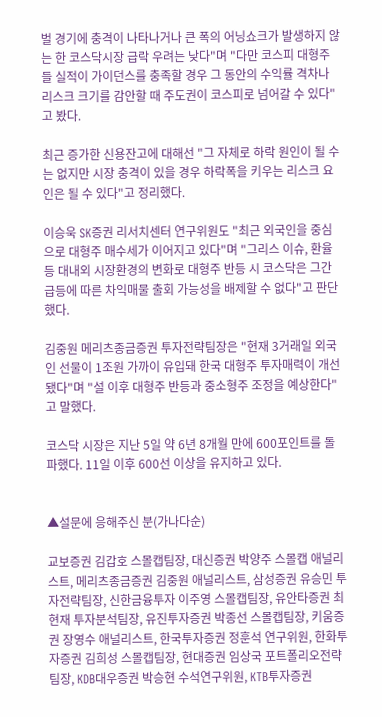벌 경기에 충격이 나타나거나 큰 폭의 어닝쇼크가 발생하지 않는 한 코스닥시장 급락 우려는 낮다"며 "다만 코스피 대형주들 실적이 가이던스를 충족할 경우 그 동안의 수익률 격차나 리스크 크기를 감안할 때 주도권이 코스피로 넘어갈 수 있다"고 봤다.

최근 증가한 신용잔고에 대해선 "그 자체로 하락 원인이 될 수는 없지만 시장 충격이 있을 경우 하락폭을 키우는 리스크 요인은 될 수 있다"고 정리했다.

이승욱 SK증권 리서치센터 연구위원도 "최근 외국인을 중심으로 대형주 매수세가 이어지고 있다"며 "그리스 이슈, 환율 등 대내외 시장환경의 변화로 대형주 반등 시 코스닥은 그간 급등에 따른 차익매물 출회 가능성을 배제할 수 없다"고 판단했다.

김중원 메리츠종금증권 투자전략팀장은 "현재 3거래일 외국인 선물이 1조원 가까이 유입돼 한국 대형주 투자매력이 개선됐다"며 "설 이후 대형주 반등과 중소형주 조정을 예상한다"고 말했다.

코스닥 시장은 지난 5일 약 6년 8개월 만에 600포인트를 돌파했다. 11일 이후 600선 이상을 유지하고 있다.


▲설문에 응해주신 분(가나다순)

교보증권 김갑호 스몰캡팀장, 대신증권 박양주 스몰캡 애널리스트, 메리츠종금증권 김중원 애널리스트, 삼성증권 유승민 투자전략팀장, 신한금융투자 이주영 스몰캡팀장, 유안타증권 최현재 투자분석팀장, 유진투자증권 박종선 스몰캡팀장, 키움증권 장영수 애널리스트, 한국투자증권 정훈석 연구위원, 한화투자증권 김희성 스몰캡팀장, 현대증권 임상국 포트폴리오전략팀장, KDB대우증권 박승현 수석연구위원, KTB투자증권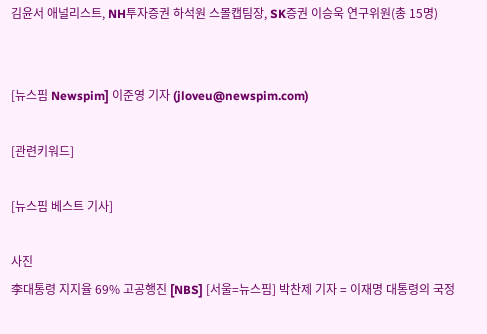김윤서 애널리스트, NH투자증권 하석원 스몰캡팀장, SK증권 이승욱 연구위원(총 15명)


[뉴스핌 Newspim] 이준영 기자 (jloveu@newspim.com)

[관련키워드]

[뉴스핌 베스트 기사]

사진
李대통령 지지율 69% 고공행진 [NBS] [서울=뉴스핌] 박찬제 기자 = 이재명 대통령의 국정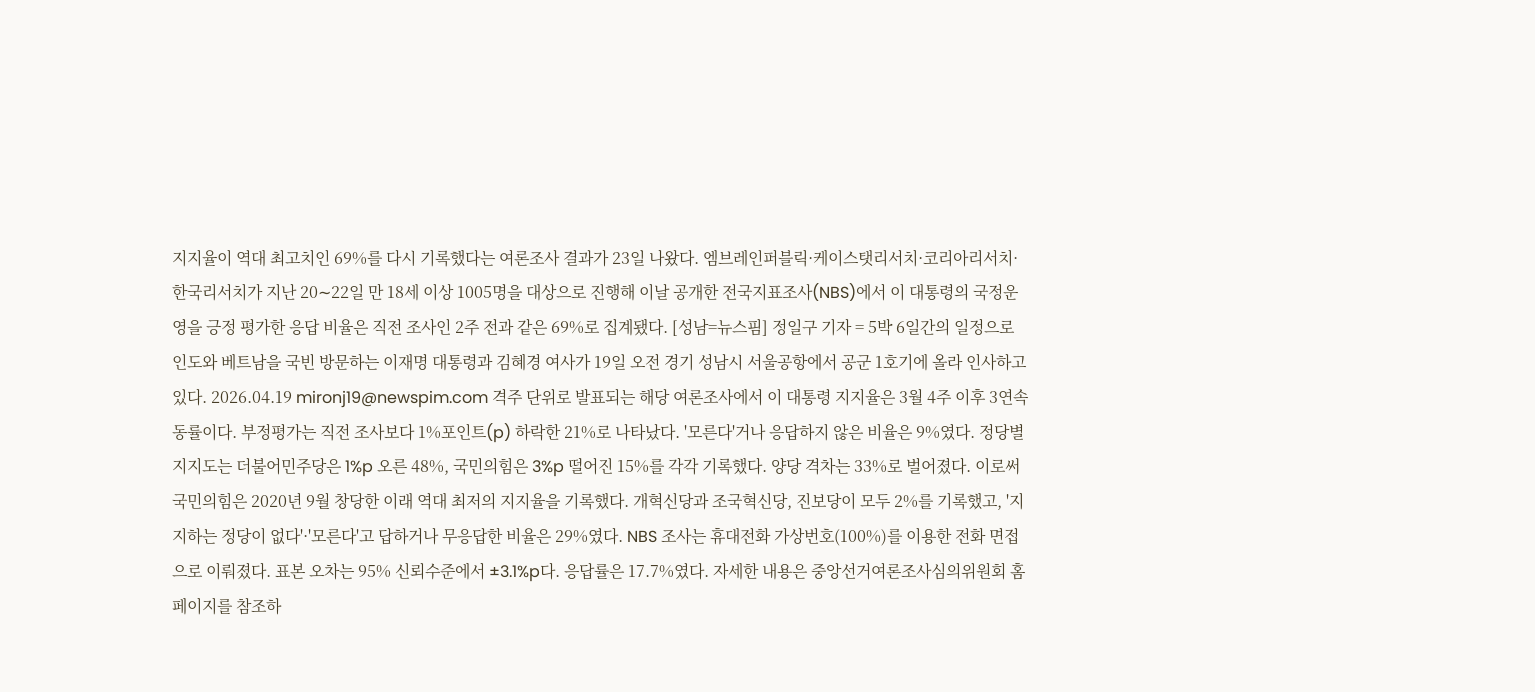지지율이 역대 최고치인 69%를 다시 기록했다는 여론조사 결과가 23일 나왔다. 엠브레인퍼블릭·케이스탯리서치·코리아리서치·한국리서치가 지난 20∼22일 만 18세 이상 1005명을 대상으로 진행해 이날 공개한 전국지표조사(NBS)에서 이 대통령의 국정운영을 긍정 평가한 응답 비율은 직전 조사인 2주 전과 같은 69%로 집계됐다. [성남=뉴스핌] 정일구 기자 = 5박 6일간의 일정으로 인도와 베트남을 국빈 방문하는 이재명 대통령과 김혜경 여사가 19일 오전 경기 성남시 서울공항에서 공군 1호기에 올라 인사하고 있다. 2026.04.19 mironj19@newspim.com 격주 단위로 발표되는 해당 여론조사에서 이 대통령 지지율은 3월 4주 이후 3연속 동률이다. 부정평가는 직전 조사보다 1%포인트(p) 하락한 21%로 나타났다. '모른다'거나 응답하지 않은 비율은 9%였다. 정당별 지지도는 더불어민주당은 1%p 오른 48%, 국민의힘은 3%p 떨어진 15%를 각각 기록했다. 양당 격차는 33%로 벌어졌다. 이로써 국민의힘은 2020년 9월 창당한 이래 역대 최저의 지지율을 기록했다. 개혁신당과 조국혁신당, 진보당이 모두 2%를 기록했고, '지지하는 정당이 없다'·'모른다'고 답하거나 무응답한 비율은 29%였다. NBS 조사는 휴대전화 가상번호(100%)를 이용한 전화 면접으로 이뤄졌다. 표본 오차는 95% 신뢰수준에서 ±3.1%p다. 응답률은 17.7%였다. 자세한 내용은 중앙선거여론조사심의위원회 홈페이지를 참조하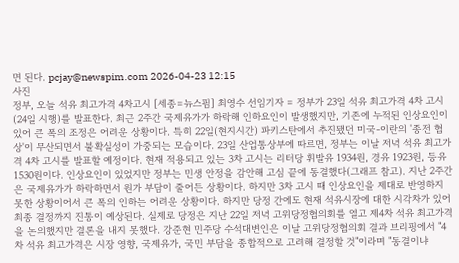면 된다. pcjay@newspim.com 2026-04-23 12:15
사진
정부, 오늘 석유 최고가격 4차고시 [세종=뉴스핌] 최영수 선임기자 = 정부가 23일 석유 최고가격 4차 고시(24일 시행)를 발표한다. 최근 2주간 국제유가가 하락해 인하요인이 발생했지만, 기존에 누적된 인상요인이 있어 큰 폭의 조정은 어려운 상황이다. 특히 22일(현지시간) 파키스탄에서 추진됐던 미국-이란의 '종전 협상'이 무산되면서 불확실성이 가중되는 모습이다. 23일 산업통상부에 따르면, 정부는 이날 저녁 석유 최고가격 4차 고시를 발표할 예정이다. 현재 적용되고 있는 3차 고시는 리터당 휘발유 1934원, 경유 1923원, 등유 1530원이다. 인상요인이 있었지만 정부는 민생 안정을 감안해 고심 끝에 동결했다(그래프 참고). 지난 2주간은 국제유가가 하락하면서 원가 부담이 줄어든 상황이다. 하지만 3차 고시 때 인상요인을 제대로 반영하지 못한 상황이어서 큰 폭의 인하는 어려운 상황이다. 하지만 당정 간에도 현재 석유시장에 대한 시각차가 있어 최종 결정까지 진통이 예상된다. 실제로 당정은 지난 22일 저녁 고위당정협의회를 열고 제4차 석유 최고가격을 논의했지만 결론을 내지 못했다. 강준현 민주당 수석대변인은 이날 고위당정협의회 결과 브리핑에서 "4차 석유 최고가격은 시장 영향, 국제유가, 국민 부담을 종합적으로 고려해 결정할 것"이라며 "동결이냐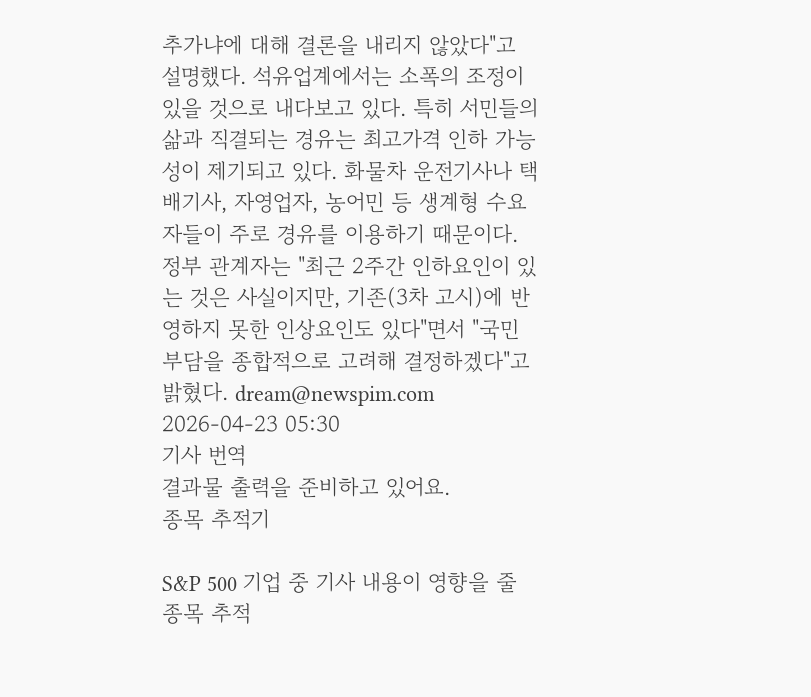추가냐에 대해 결론을 내리지 않았다"고 설명했다. 석유업계에서는 소폭의 조정이 있을 것으로 내다보고 있다. 특히 서민들의 삶과 직결되는 경유는 최고가격 인하 가능성이 제기되고 있다. 화물차 운전기사나 택배기사, 자영업자, 농어민 등 생계형 수요자들이 주로 경유를 이용하기 때문이다. 정부 관계자는 "최근 2주간 인하요인이 있는 것은 사실이지만, 기존(3차 고시)에 반영하지 못한 인상요인도 있다"면서 "국민 부담을 종합적으로 고려해 결정하겠다"고 밝혔다. dream@newspim.com 2026-04-23 05:30
기사 번역
결과물 출력을 준비하고 있어요.
종목 추적기

S&P 500 기업 중 기사 내용이 영향을 줄 종목 추적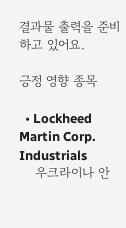결과물 출력을 준비하고 있어요.

긍정 영향 종목

  • Lockheed Martin Corp. Industrials
    우크라이나 안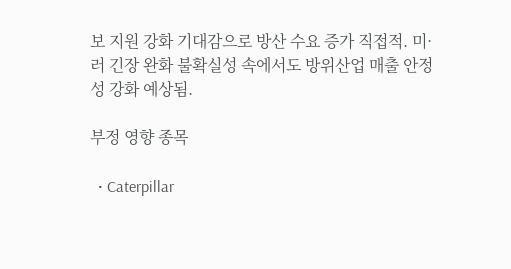보 지원 강화 기대감으로 방산 수요 증가 직접적. 미·러 긴장 완화 불확실성 속에서도 방위산업 매출 안정성 강화 예상됨.

부정 영향 종목

  • Caterpillar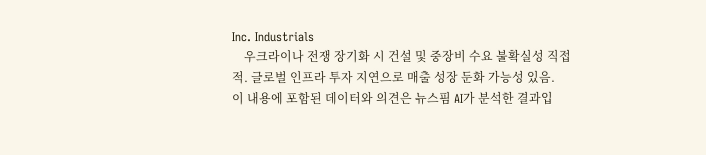Inc. Industrials
    우크라이나 전쟁 장기화 시 건설 및 중장비 수요 불확실성 직접적. 글로벌 인프라 투자 지연으로 매출 성장 둔화 가능성 있음.
이 내용에 포함된 데이터와 의견은 뉴스핌 AI가 분석한 결과입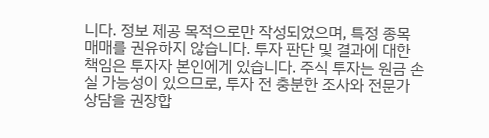니다. 정보 제공 목적으로만 작성되었으며, 특정 종목 매매를 권유하지 않습니다. 투자 판단 및 결과에 대한 책임은 투자자 본인에게 있습니다. 주식 투자는 원금 손실 가능성이 있으므로, 투자 전 충분한 조사와 전문가 상담을 권장합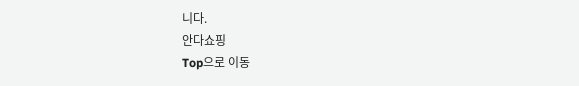니다.
안다쇼핑
Top으로 이동